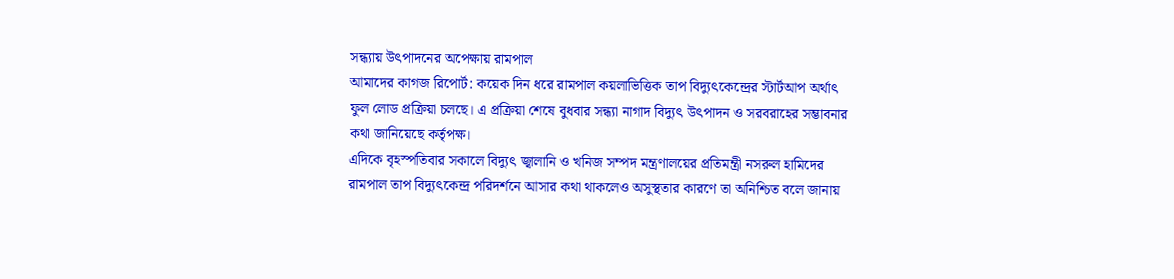সন্ধ্যায় উৎপাদনের অপেক্ষায় রামপাল
আমাদের কাগজ রিপোর্ট: কয়েক দিন ধরে রামপাল কয়লাভিত্তিক তাপ বিদ্যুৎকেন্দ্রের স্টার্টআপ অর্থাৎ ফুল লোড প্রক্রিয়া চলছে। এ প্রক্রিয়া শেষে বুধবার সন্ধ্যা নাগাদ বিদ্যুৎ উৎপাদন ও সরবরাহের সম্ভাবনার কথা জানিয়েছে কর্তৃপক্ষ।
এদিকে বৃহস্পতিবার সকালে বিদ্যুৎ জ্বালানি ও খনিজ সম্পদ মন্ত্রণালয়ের প্রতিমন্ত্রী নসরুল হামিদের রামপাল তাপ বিদ্যুৎকেন্দ্র পরিদর্শনে আসার কথা থাকলেও অসুস্থতার কারণে তা অনিশ্চিত বলে জানায়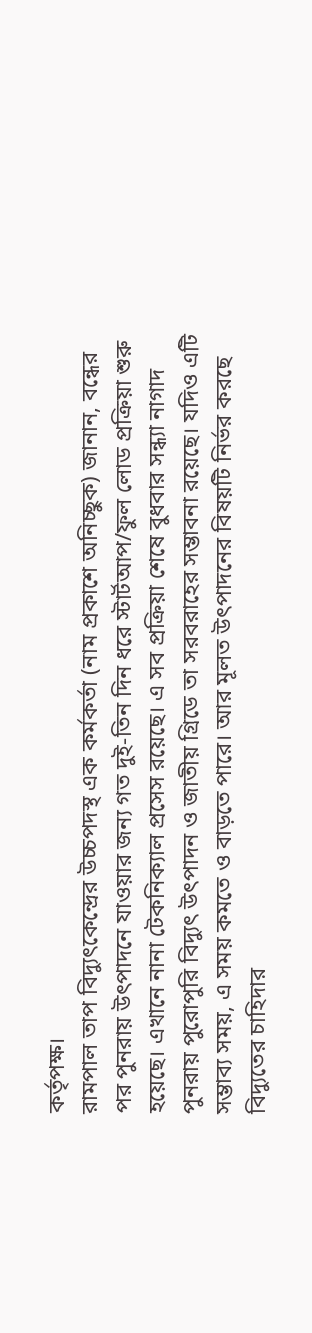কর্তৃপক্ষ।
রামপাল তাপ বিদ্যুৎকেন্দ্রের উচ্চপদস্থ এক কর্মকর্তা (নাম প্রকাশে অনিচ্ছুক) জানান, বন্ধের পর পুনরায় উৎপাদনে যাওয়ার জন্য গত দুই-তিন দিন ধরে স্টার্টআপ/ফুল লোড প্রক্রিয়া শুরু হয়েছে। এখানে নানা টেকনিক্যাল প্রসেস রয়েছে। এ সব প্রক্রিয়া শেষে বুধবার সন্ধ্যা নাগাদ পুনরায় পুরোপুরি বিদ্যুৎ উৎপাদন ও জাতীয় গ্রিডে তা সরবরাহের সম্ভাবনা রয়েছে। যদিও এটি সম্ভাব্য সময়, এ সময় কমতে ও বাড়তে পারে। আর মূলত উৎপাদনের বিষয়টি নির্ভর করছে বিদ্যুতের চাহিদার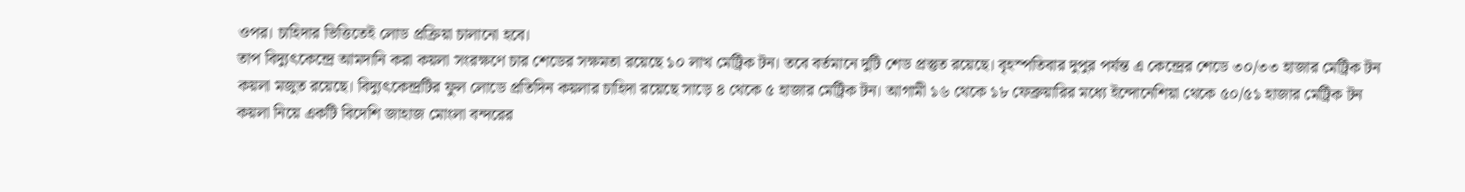ওপর। চাহিদার ভিত্তিতেই লোড প্রক্রিয়া চালানো হবে।
তাপ বিদ্যুৎকেন্দ্রে আমদানি করা কয়লা সংরক্ষণে চার শেডের সক্ষমতা রয়েছে ১০ লাখ মেট্রিক টন। তবে বর্তমানে দুটি শেড প্রস্তুত রয়েছে। বৃহস্পতিবার দুপুর পর্যন্ত এ কেন্দ্রের শেডে ৩০/৩৩ হাজার মেট্রিক টন কয়লা মজুত রয়েছে। বিদ্যুৎকেন্দ্রটির ফুল লোডে প্রতিদিন কয়লার চাহিদা রয়েছে সাড়ে ৪ থেকে ৫ হাজার মেট্রিক টন। আগামী ১৬ থেকে ১৮ ফেব্রুয়ারির মধ্যে ইন্দোনেশিয়া থেকে ৫০/৫১ হাজার মেট্রিক টন কয়লা নিয়ে একটি বিদেশি জাহাজ মোংলা বন্দরের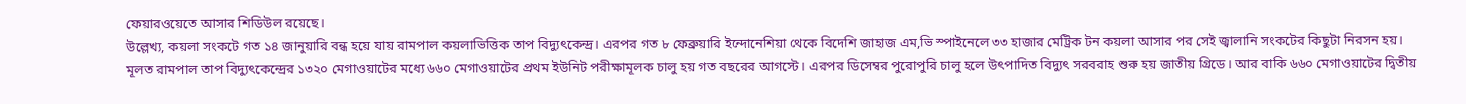ফেয়ারওয়েতে আসার শিডিউল রয়েছে।
উল্লেখ্য, কয়লা সংকটে গত ১৪ জানুয়ারি বন্ধ হয়ে যায় রামপাল কয়লাভিত্তিক তাপ বিদ্যুৎকেন্দ্র। এরপর গত ৮ ফেব্রুয়ারি ইন্দোনেশিয়া থেকে বিদেশি জাহাজ এম,ভি স্পাইনেলে ৩৩ হাজার মেট্রিক টন কয়লা আসার পর সেই জ্বালানি সংকটের কিছুটা নিরসন হয়।
মূলত রামপাল তাপ বিদ্যুৎকেন্দ্রের ১৩২০ মেগাওয়াটের মধ্যে ৬৬০ মেগাওয়াটের প্রথম ইউনিট পরীক্ষামূলক চালু হয় গত বছরের আগস্টে। এরপর ডিসেম্বর পুরোপুরি চালু হলে উৎপাদিত বিদ্যুৎ সরবরাহ শুরু হয় জাতীয় গ্রিডে। আর বাকি ৬৬০ মেগাওয়াটের দ্বিতীয়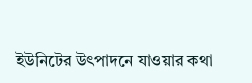ইউনিটের উৎপাদনে যাওয়ার কথা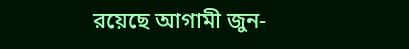রয়েছে আগামী জুন-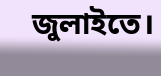জুলাইতে।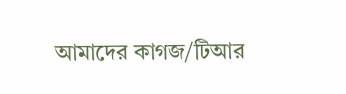আমাদের কাগজ/টিআর